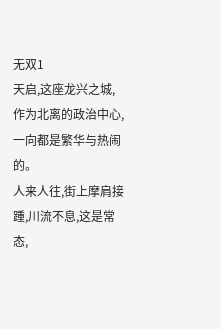无双1
天启,这座龙兴之城,作为北离的政治中心,一向都是繁华与热闹的。
人来人往,街上摩肩接踵,川流不息,这是常态,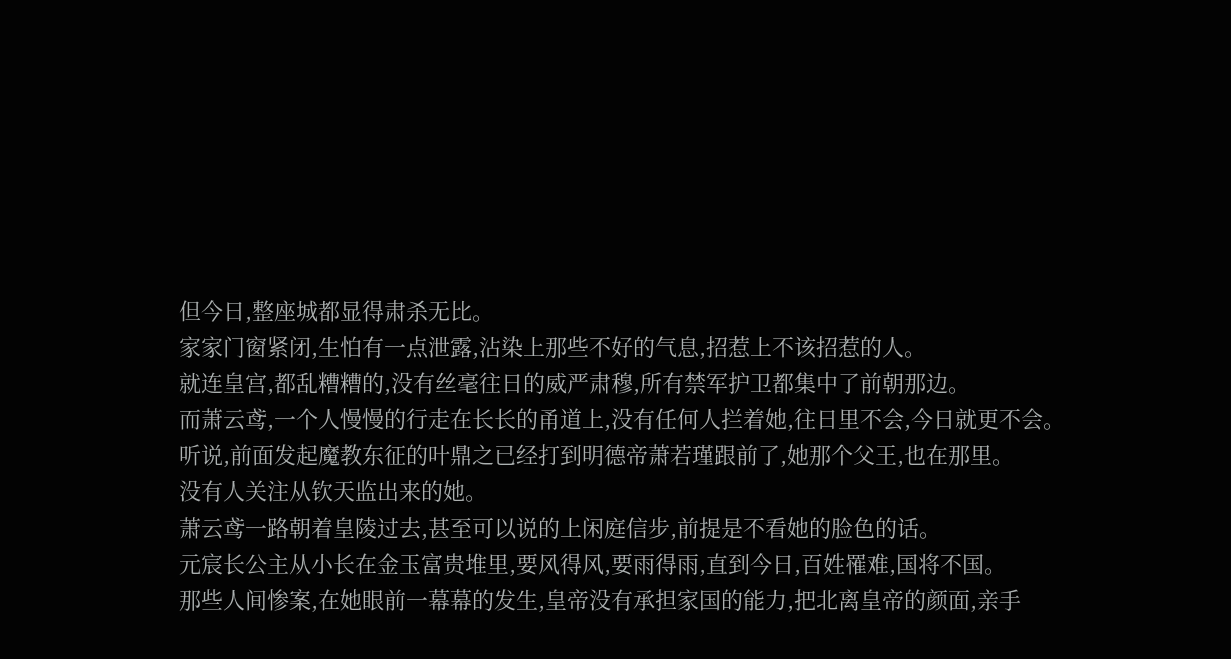但今日,整座城都显得肃杀无比。
家家门窗紧闭,生怕有一点泄露,沾染上那些不好的气息,招惹上不该招惹的人。
就连皇宫,都乱糟糟的,没有丝毫往日的威严肃穆,所有禁军护卫都集中了前朝那边。
而萧云鸢,一个人慢慢的行走在长长的甬道上,没有任何人拦着她,往日里不会,今日就更不会。
听说,前面发起魔教东征的叶鼎之已经打到明德帝萧若瑾跟前了,她那个父王,也在那里。
没有人关注从钦天监出来的她。
萧云鸢一路朝着皇陵过去,甚至可以说的上闲庭信步,前提是不看她的脸色的话。
元宸长公主从小长在金玉富贵堆里,要风得风,要雨得雨,直到今日,百姓罹难,国将不国。
那些人间惨案,在她眼前一幕幕的发生,皇帝没有承担家国的能力,把北离皇帝的颜面,亲手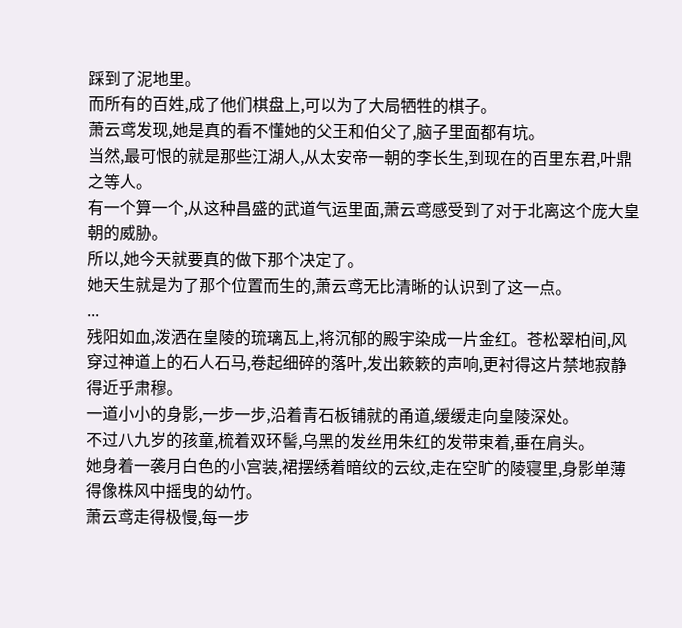踩到了泥地里。
而所有的百姓,成了他们棋盘上,可以为了大局牺牲的棋子。
萧云鸢发现,她是真的看不懂她的父王和伯父了,脑子里面都有坑。
当然,最可恨的就是那些江湖人,从太安帝一朝的李长生,到现在的百里东君,叶鼎之等人。
有一个算一个,从这种昌盛的武道气运里面,萧云鸢感受到了对于北离这个庞大皇朝的威胁。
所以,她今天就要真的做下那个决定了。
她天生就是为了那个位置而生的,萧云鸢无比清晰的认识到了这一点。
...
残阳如血,泼洒在皇陵的琉璃瓦上,将沉郁的殿宇染成一片金红。苍松翠柏间,风穿过神道上的石人石马,卷起细碎的落叶,发出簌簌的声响,更衬得这片禁地寂静得近乎肃穆。
一道小小的身影,一步一步,沿着青石板铺就的甬道,缓缓走向皇陵深处。
不过八九岁的孩童,梳着双环髻,乌黑的发丝用朱红的发带束着,垂在肩头。
她身着一袭月白色的小宫装,裙摆绣着暗纹的云纹,走在空旷的陵寝里,身影单薄得像株风中摇曳的幼竹。
萧云鸢走得极慢,每一步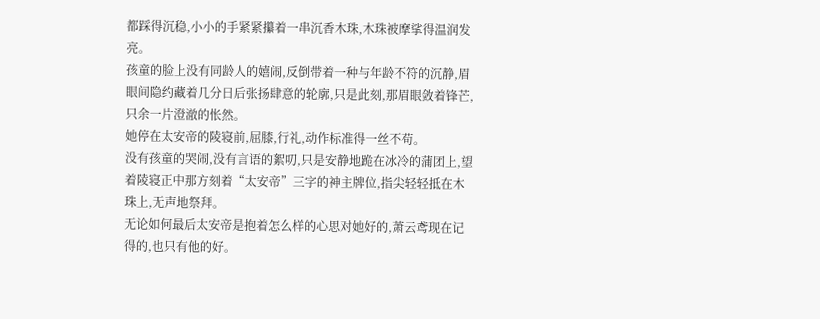都踩得沉稳,小小的手紧紧攥着一串沉香木珠,木珠被摩挲得温润发亮。
孩童的脸上没有同龄人的嬉闹,反倒带着一种与年龄不符的沉静,眉眼间隐约藏着几分日后张扬肆意的轮廓,只是此刻,那眉眼敛着锋芒,只余一片澄澈的怅然。
她停在太安帝的陵寝前,屈膝,行礼,动作标准得一丝不苟。
没有孩童的哭闹,没有言语的絮叨,只是安静地跪在冰冷的蒲团上,望着陵寝正中那方刻着“太安帝”三字的神主牌位,指尖轻轻抵在木珠上,无声地祭拜。
无论如何最后太安帝是抱着怎么样的心思对她好的,萧云鸢现在记得的,也只有他的好。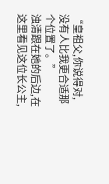“皇祖父,你说得对,没有人比我更合适那个位置了。”
浊清跟在她的后边,在这里看见这位长公主,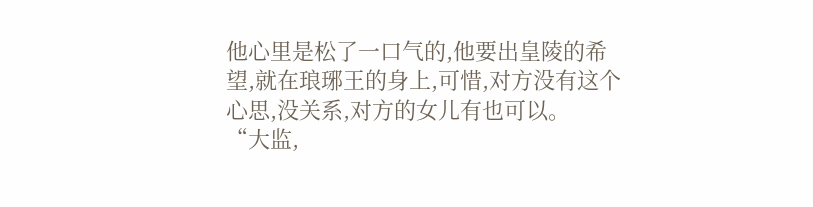他心里是松了一口气的,他要出皇陵的希望,就在琅琊王的身上,可惜,对方没有这个心思,没关系,对方的女儿有也可以。
“大监,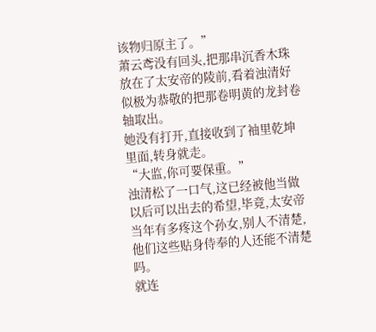该物归原主了。”
萧云鸢没有回头,把那串沉香木珠放在了太安帝的陵前,看着浊清好似极为恭敬的把那卷明黄的龙封卷轴取出。
她没有打开,直接收到了袖里乾坤里面,转身就走。
“大监,你可要保重。”
浊清松了一口气,这已经被他当做以后可以出去的希望,毕竟,太安帝当年有多疼这个孙女,别人不清楚,他们这些贴身侍奉的人还能不清楚吗。
就连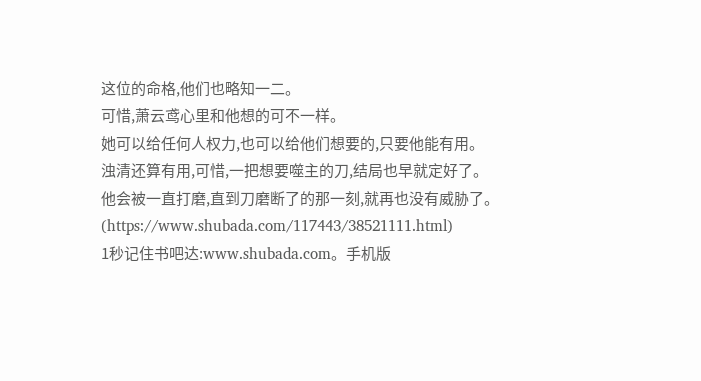这位的命格,他们也略知一二。
可惜,萧云鸢心里和他想的可不一样。
她可以给任何人权力,也可以给他们想要的,只要他能有用。
浊清还算有用,可惜,一把想要噬主的刀,结局也早就定好了。
他会被一直打磨,直到刀磨断了的那一刻,就再也没有威胁了。
(https://www.shubada.com/117443/38521111.html)
1秒记住书吧达:www.shubada.com。手机版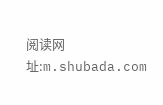阅读网址:m.shubada.com